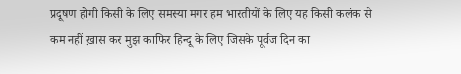प्रदूषण होगी किसी के लिए समस्या मगर हम भारतीयों के लिए यह किसी कलंक से कम नहीं ख़ास कर मुझ काफिर हिन्दू के लिए जिसके पूर्वज दिन का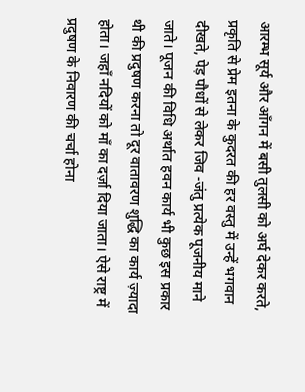आरम्भ सूर्य और आँगन में बसी तुलसी को अर्घ देकर करते, प्रकृति से प्रेम इतना के कुदरत की हर वस्तु में उन्हें भगवान दीखते, पेड़ पौधों से लेकर जिव -जंतु प्रत्येक पूजनीय माने जाते। पूजन की विधि अर्थात हवन कार्य भी कुछ इस प्रकार थी की प्रदुषण करना तो दूर वातावरण शुद्धि का कार्य ज़्यादा होता। जहाँ नदियों को माँ का दर्ज़ा दिया जाता। ऐसे राष्ट्र में प्रदुषण के निवारण की चर्चा होना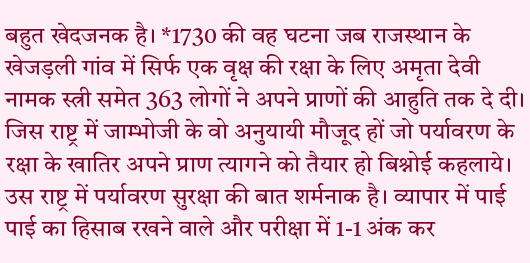बहुत खेदजनक है। *1730 की वह घटना जब राजस्थान के खेजड़ली गांव में सिर्फ एक वृक्ष की रक्षा के लिए अमृता देवी नामक स्त्री समेत 363 लोगों ने अपने प्राणों की आहुति तक दे दी। जिस राष्ट्र में जाम्भोजी के वो अनुयायी मौजूद हों जो पर्यावरण के रक्षा के खातिर अपने प्राण त्यागने को तैयार हो बिश्नोई कहलाये। उस राष्ट्र में पर्यावरण सुरक्षा की बात शर्मनाक है। व्यापार में पाई पाई का हिसाब रखने वाले और परीक्षा में 1-1 अंक कर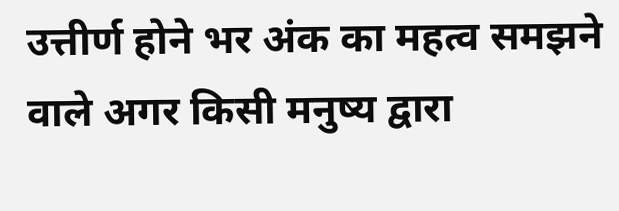उत्तीर्ण होने भर अंक का महत्व समझने वाले अगर किसी मनुष्य द्वारा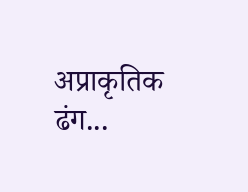अप्राकृतिक ढंग...